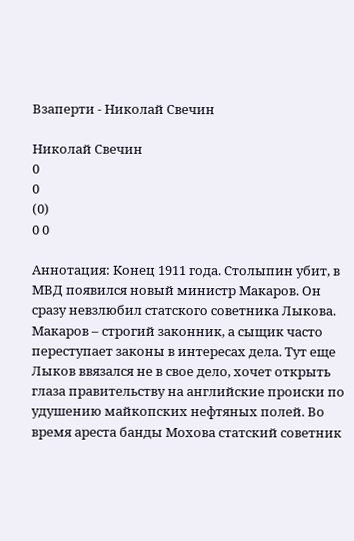Взаперти - Николай Свечин

Николай Свечин
0
0
(0)
0 0

Аннотация: Конец 1911 года. Столыпин убит, в МВД появился новый министр Макаров. Он сразу невзлюбил статского советника Лыкова. Макаров – строгий законник, а сыщик часто переступает законы в интересах дела. Тут еще Лыков ввязался не в свое дело, хочет открыть глаза правительству на английские происки по удушению майкопских нефтяных полей. Во время ареста банды Мохова статский советник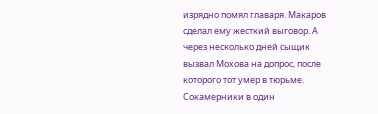изрядно помял главаря. Макаров сделал ему жесткий выговор. А через несколько дней сыщик вызвал Мохова на допрос, после которого тот умер в тюрьме. Сокамерники в один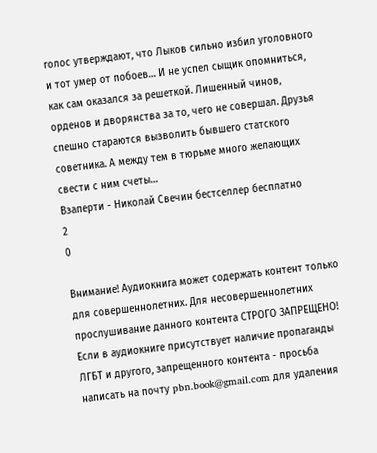голос утверждают, что Лыков сильно избил уголовного и тот умер от побоев… И не успел сыщик опомниться, как сам оказался за решеткой. Лишенный чинов, орденов и дворянства за то, чего не совершал. Друзья спешно стараются вызволить бывшего статского советника. А между тем в тюрьме много желающих свести с ним счеты…
Взаперти - Николай Свечин бестселлер бесплатно
2
0

Внимание! Аудиокнига может содержать контент только для совершеннолетних. Для несовершеннолетних прослушивание данного контента СТРОГО ЗАПРЕЩЕНО! Если в аудиокниге присутствует наличие пропаганды ЛГБТ и другого, запрещенного контента - просьба написать на почту pbn.book@gmail.com для удаления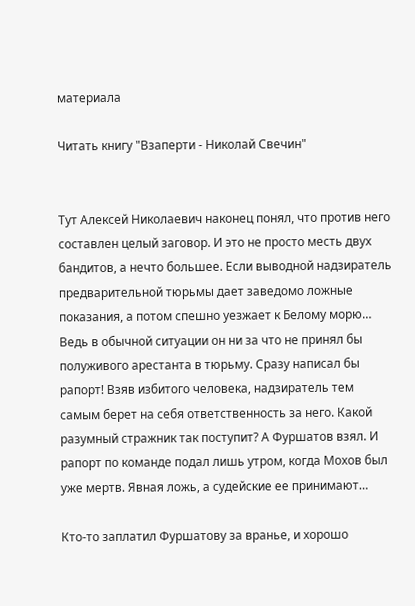материала

Читать книгу "Взаперти - Николай Свечин"


Тут Алексей Николаевич наконец понял, что против него составлен целый заговор. И это не просто месть двух бандитов, а нечто большее. Если выводной надзиратель предварительной тюрьмы дает заведомо ложные показания, а потом спешно уезжает к Белому морю… Ведь в обычной ситуации он ни за что не принял бы полуживого арестанта в тюрьму. Сразу написал бы рапорт! Взяв избитого человека, надзиратель тем самым берет на себя ответственность за него. Какой разумный стражник так поступит? А Фуршатов взял. И рапорт по команде подал лишь утром, когда Мохов был уже мертв. Явная ложь, а судейские ее принимают…

Кто-то заплатил Фуршатову за вранье, и хорошо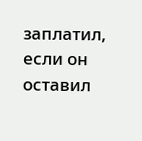заплатил, если он оставил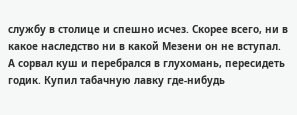службу в столице и спешно исчез. Скорее всего, ни в какое наследство ни в какой Мезени он не вступал. А сорвал куш и перебрался в глухомань, пересидеть годик. Купил табачную лавку где-нибудь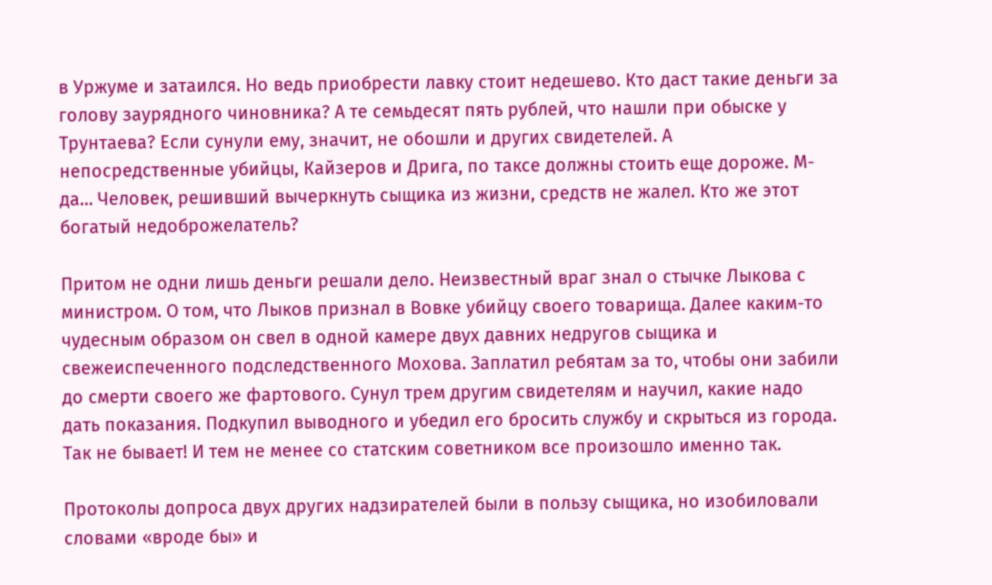в Уржуме и затаился. Но ведь приобрести лавку стоит недешево. Кто даст такие деньги за голову заурядного чиновника? А те семьдесят пять рублей, что нашли при обыске у Трунтаева? Если сунули ему, значит, не обошли и других свидетелей. А непосредственные убийцы, Кайзеров и Дрига, по таксе должны стоить еще дороже. М-да… Человек, решивший вычеркнуть сыщика из жизни, средств не жалел. Кто же этот богатый недоброжелатель?

Притом не одни лишь деньги решали дело. Неизвестный враг знал о стычке Лыкова с министром. О том, что Лыков признал в Вовке убийцу своего товарища. Далее каким-то чудесным образом он свел в одной камере двух давних недругов сыщика и свежеиспеченного подследственного Мохова. Заплатил ребятам за то, чтобы они забили до смерти своего же фартового. Сунул трем другим свидетелям и научил, какие надо дать показания. Подкупил выводного и убедил его бросить службу и скрыться из города. Так не бывает! И тем не менее со статским советником все произошло именно так.

Протоколы допроса двух других надзирателей были в пользу сыщика, но изобиловали словами «вроде бы» и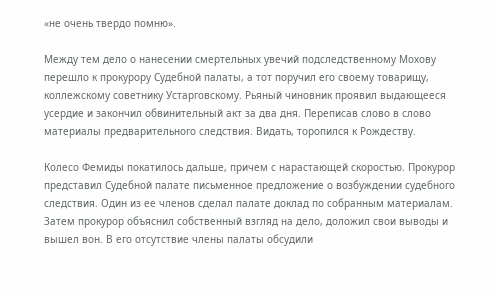«не очень твердо помню».

Между тем дело о нанесении смертельных увечий подследственному Мохову перешло к прокурору Судебной палаты, а тот поручил его своему товарищу, коллежскому советнику Устарговскому. Рьяный чиновник проявил выдающееся усердие и закончил обвинительный акт за два дня. Переписав слово в слово материалы предварительного следствия. Видать, торопился к Рождеству.

Колесо Фемиды покатилось дальше, причем с нарастающей скоростью. Прокурор представил Судебной палате письменное предложение о возбуждении судебного следствия. Один из ее членов сделал палате доклад по собранным материалам. Затем прокурор объяснил собственный взгляд на дело, доложил свои выводы и вышел вон. В его отсутствие члены палаты обсудили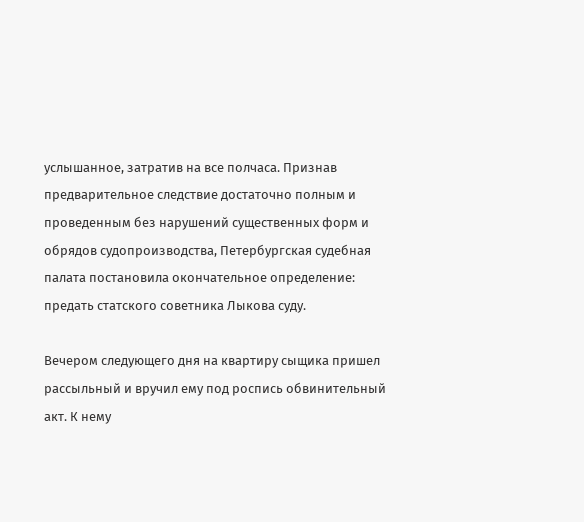услышанное, затратив на все полчаса. Признав предварительное следствие достаточно полным и проведенным без нарушений существенных форм и обрядов судопроизводства, Петербургская судебная палата постановила окончательное определение: предать статского советника Лыкова суду.

Вечером следующего дня на квартиру сыщика пришел рассыльный и вручил ему под роспись обвинительный акт. К нему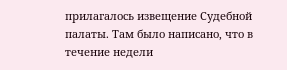прилагалось извещение Судебной палаты. Там было написано, что в течение недели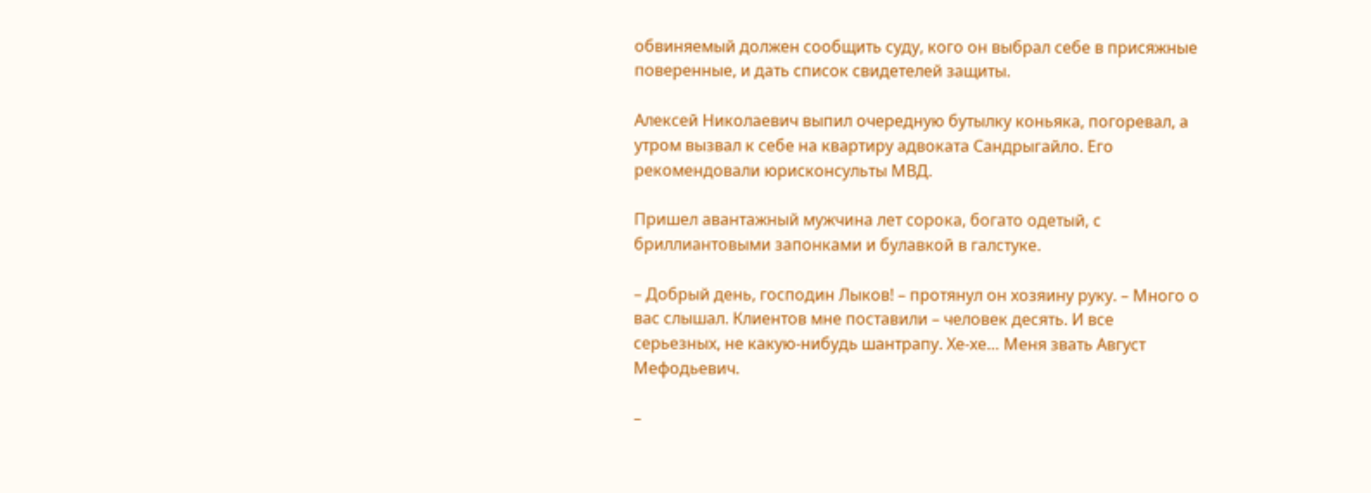обвиняемый должен сообщить суду, кого он выбрал себе в присяжные поверенные, и дать список свидетелей защиты.

Алексей Николаевич выпил очередную бутылку коньяка, погоревал, а утром вызвал к себе на квартиру адвоката Сандрыгайло. Его рекомендовали юрисконсульты МВД.

Пришел авантажный мужчина лет сорока, богато одетый, с бриллиантовыми запонками и булавкой в галстуке.

– Добрый день, господин Лыков! – протянул он хозяину руку. – Много о вас слышал. Клиентов мне поставили – человек десять. И все серьезных, не какую-нибудь шантрапу. Хе-хе… Меня звать Август Мефодьевич.

–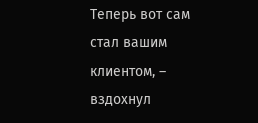Теперь вот сам стал вашим клиентом, – вздохнул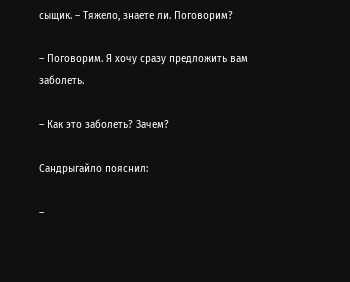сыщик. – Тяжело, знаете ли. Поговорим?

– Поговорим. Я хочу сразу предложить вам заболеть.

– Как это заболеть? Зачем?

Сандрыгайло пояснил:

–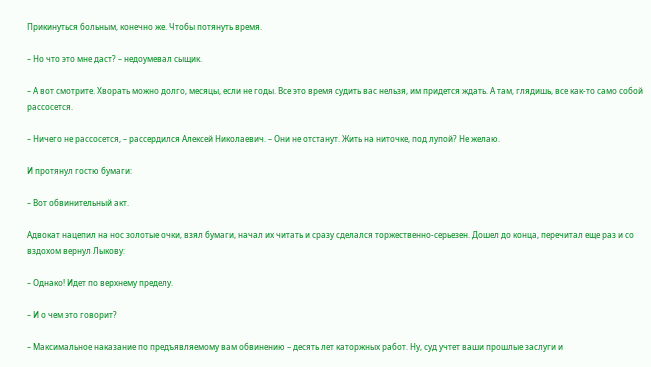Прикинуться больным, конечно же. Чтобы потянуть время.

– Но что это мне даст? – недоумевал сыщик.

– А вот смотрите. Хворать можно долго, месяцы, если не годы. Все это время судить вас нельзя, им придется ждать. А там, глядишь, все как-то само собой рассосется.

– Ничего не рассосется, – рассердился Алексей Николаевич. – Они не отстанут. Жить на ниточке, под лупой? Не желаю.

И протянул гостю бумаги:

– Вот обвинительный акт.

Адвокат нацепил на нос золотые очки, взял бумаги, начал их читать и сразу сделался торжественно-серьезен. Дошел до конца, перечитал еще раз и со вздохом вернул Лыкову:

– Однако! Идет по верхнему пределу.

– И о чем это говорит?

– Максимальное наказание по предъявляемому вам обвинению – десять лет каторжных работ. Ну, суд учтет ваши прошлые заслуги и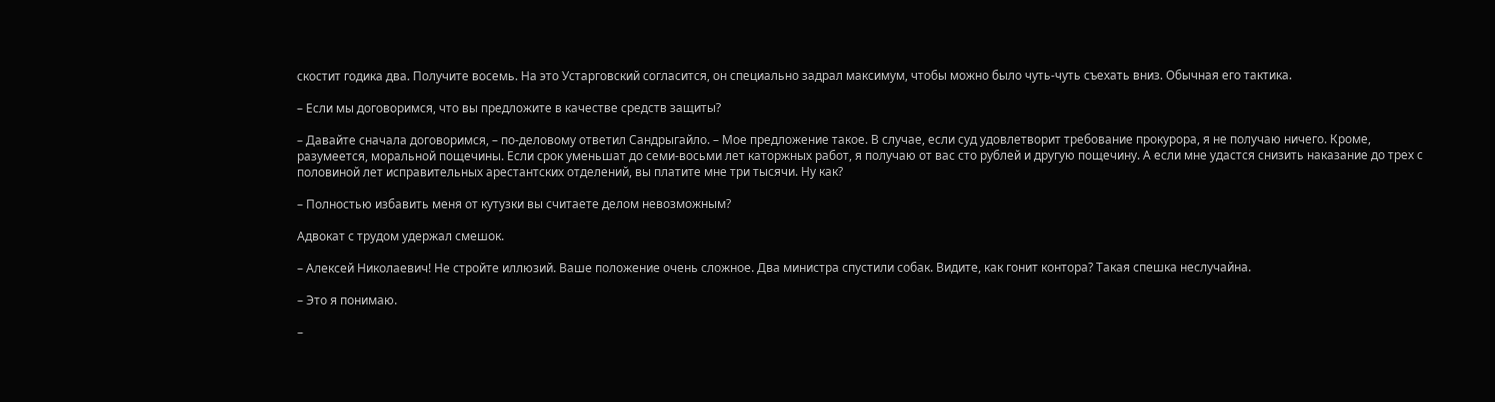скостит годика два. Получите восемь. На это Устарговский согласится, он специально задрал максимум, чтобы можно было чуть-чуть съехать вниз. Обычная его тактика.

– Если мы договоримся, что вы предложите в качестве средств защиты?

– Давайте сначала договоримся, – по-деловому ответил Сандрыгайло. – Мое предложение такое. В случае, если суд удовлетворит требование прокурора, я не получаю ничего. Кроме, разумеется, моральной пощечины. Если срок уменьшат до семи-восьми лет каторжных работ, я получаю от вас сто рублей и другую пощечину. А если мне удастся снизить наказание до трех с половиной лет исправительных арестантских отделений, вы платите мне три тысячи. Ну как?

– Полностью избавить меня от кутузки вы считаете делом невозможным?

Адвокат с трудом удержал смешок.

– Алексей Николаевич! Не стройте иллюзий. Ваше положение очень сложное. Два министра спустили собак. Видите, как гонит контора? Такая спешка неслучайна.

– Это я понимаю.

–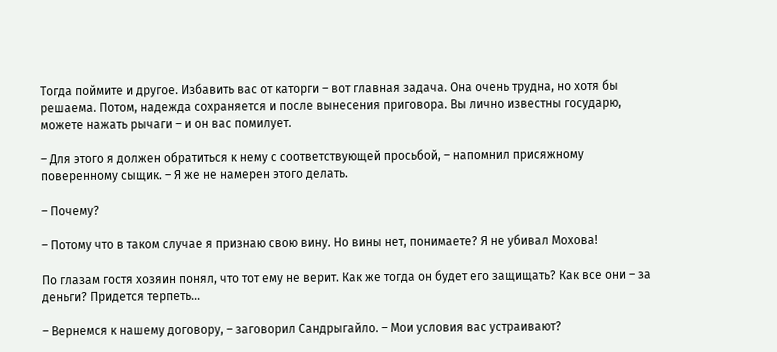Тогда поймите и другое. Избавить вас от каторги – вот главная задача. Она очень трудна, но хотя бы решаема. Потом, надежда сохраняется и после вынесения приговора. Вы лично известны государю, можете нажать рычаги – и он вас помилует.

– Для этого я должен обратиться к нему с соответствующей просьбой, – напомнил присяжному поверенному сыщик. – Я же не намерен этого делать.

– Почему?

– Потому что в таком случае я признаю свою вину. Но вины нет, понимаете? Я не убивал Мохова!

По глазам гостя хозяин понял, что тот ему не верит. Как же тогда он будет его защищать? Как все они – за деньги? Придется терпеть…

– Вернемся к нашему договору, – заговорил Сандрыгайло. – Мои условия вас устраивают?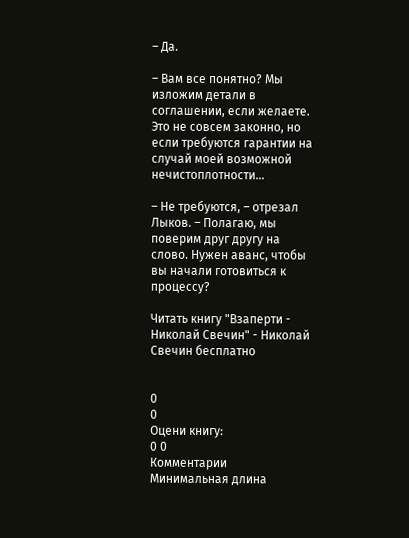– Да.

– Вам все понятно? Мы изложим детали в соглашении, если желаете. Это не совсем законно, но если требуются гарантии на случай моей возможной нечистоплотности…

– Не требуются, – отрезал Лыков. – Полагаю, мы поверим друг другу на слово. Нужен аванс, чтобы вы начали готовиться к процессу?

Читать книгу "Взаперти - Николай Свечин" - Николай Свечин бесплатно


0
0
Оцени книгу:
0 0
Комментарии
Минимальная длина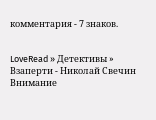комментария - 7 знаков.


LoveRead » Детективы » Взаперти - Николай Свечин
Внимание